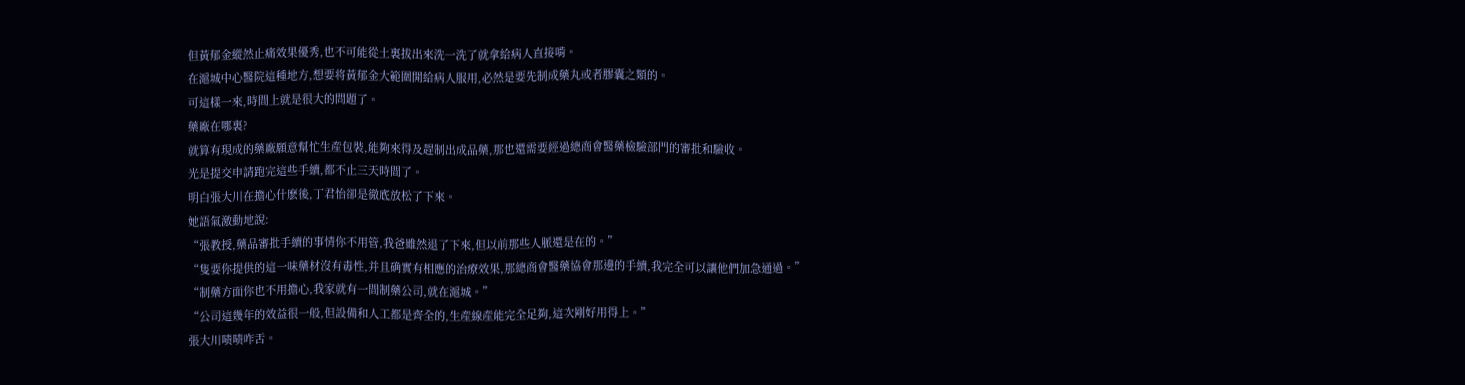但黃郁金縱然止痛效果優秀,也不可能從土裏拔出來洗一洗了就拿給病人直接啃。
在滬城中心醫院這種地方,想要将黃郁金大範圍開給病人服用,必然是要先制成藥丸或者膠囊之類的。
可這樣一來,時間上就是很大的問題了。
藥廠在哪裏?
就算有現成的藥廠願意幫忙生産包裝,能夠來得及趕制出成品藥,那也還需要經過總商會醫藥檢驗部門的審批和驗收。
光是提交申請跑完這些手續,都不止三天時間了。
明白張大川在擔心什麽後,丁君怡卻是徹底放松了下來。
她語氣激動地說:
“張教授,藥品審批手續的事情你不用管,我爸雖然退了下來,但以前那些人脈還是在的。”
“隻要你提供的這一味藥材沒有毒性,并且确實有相應的治療效果,那總商會醫藥協會那邊的手續,我完全可以讓他們加急通過。”
“制藥方面你也不用擔心,我家就有一間制藥公司,就在滬城。”
“公司這幾年的效益很一般,但設備和人工都是齊全的,生産線産能完全足夠,這次剛好用得上。”
張大川啧啧咋舌。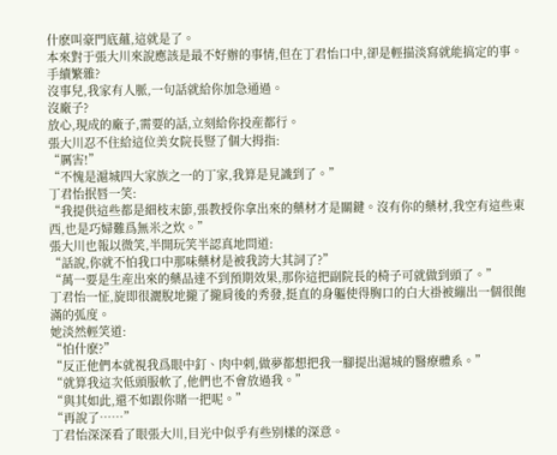什麽叫豪門底蘊,這就是了。
本來對于張大川來說應該是最不好辦的事情,但在丁君怡口中,卻是輕描淡寫就能搞定的事。
手續繁雜?
沒事兒,我家有人脈,一句話就給你加急通過。
沒廠子?
放心,現成的廠子,需要的話,立刻給你投産都行。
張大川忍不住給這位美女院長豎了個大拇指:
“厲害!”
“不愧是滬城四大家族之一的丁家,我算是見識到了。”
丁君怡抿唇一笑:
“我提供這些都是細枝末節,張教授你拿出來的藥材才是關鍵。沒有你的藥材,我空有這些東西,也是巧婦難爲無米之炊。”
張大川也報以微笑,半開玩笑半認真地問道:
“話說,你就不怕我口中那味藥材是被我誇大其詞了?”
“萬一要是生産出來的藥品達不到預期效果,那你這把副院長的椅子可就做到頭了。”
丁君怡一怔,旋即很灑脫地攏了攏肩後的秀發,挺直的身軀使得胸口的白大褂被繃出一個很飽滿的弧度。
她淡然輕笑道:
“怕什麽?”
“反正他們本就視我爲眼中釘、肉中刺,做夢都想把我一腳提出滬城的醫療體系。”
“就算我這次低頭服軟了,他們也不會放過我。”
“與其如此,還不如跟你賭一把呢。”
“再說了……”
丁君怡深深看了眼張大川,目光中似乎有些别樣的深意。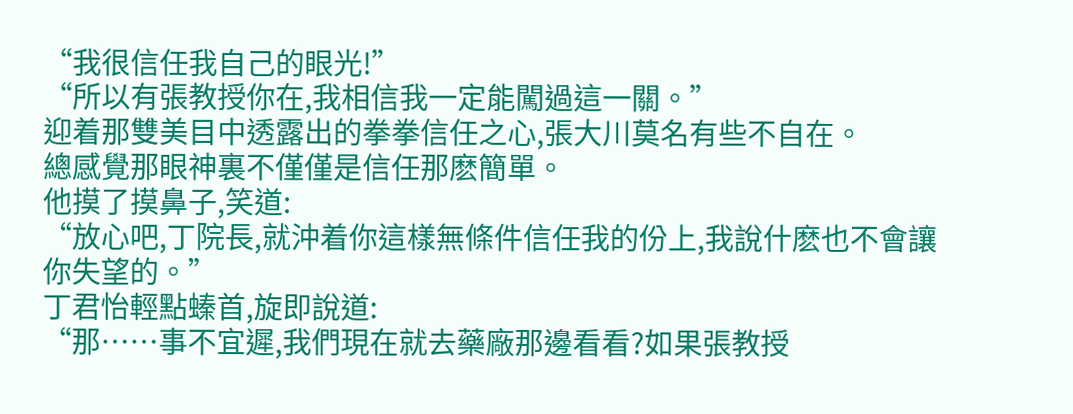“我很信任我自己的眼光!”
“所以有張教授你在,我相信我一定能闖過這一關。”
迎着那雙美目中透露出的拳拳信任之心,張大川莫名有些不自在。
總感覺那眼神裏不僅僅是信任那麽簡單。
他摸了摸鼻子,笑道:
“放心吧,丁院長,就沖着你這樣無條件信任我的份上,我說什麽也不會讓你失望的。”
丁君怡輕點螓首,旋即說道:
“那……事不宜遲,我們現在就去藥廠那邊看看?如果張教授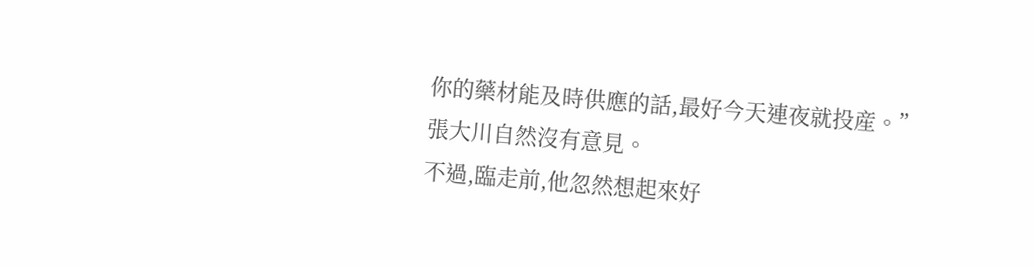你的藥材能及時供應的話,最好今天連夜就投産。”
張大川自然沒有意見。
不過,臨走前,他忽然想起來好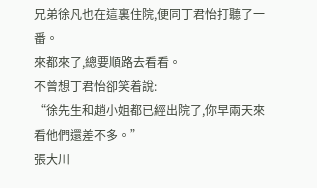兄弟徐凡也在這裏住院,便同丁君怡打聽了一番。
來都來了,總要順路去看看。
不曾想丁君怡卻笑着說:
“徐先生和趙小姐都已經出院了,你早兩天來看他們還差不多。”
張大川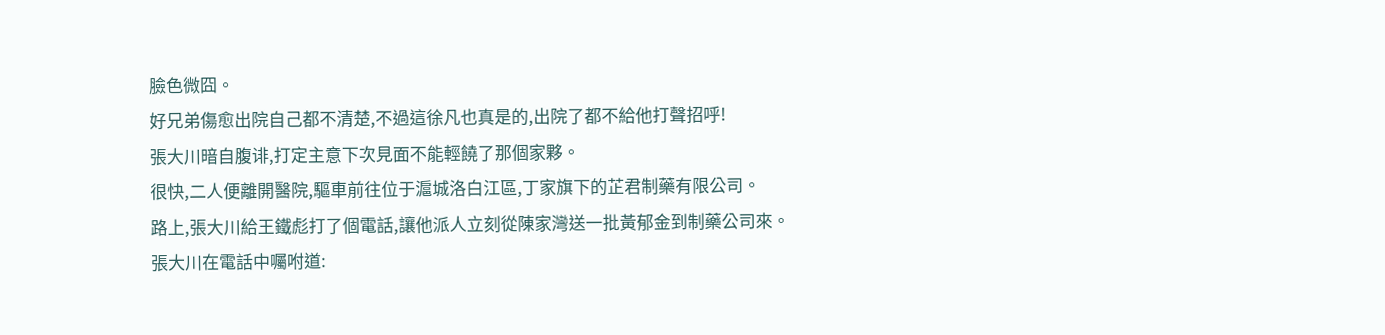臉色微囧。
好兄弟傷愈出院自己都不清楚,不過這徐凡也真是的,出院了都不給他打聲招呼!
張大川暗自腹诽,打定主意下次見面不能輕饒了那個家夥。
很快,二人便離開醫院,驅車前往位于滬城洛白江區,丁家旗下的芷君制藥有限公司。
路上,張大川給王鐵彪打了個電話,讓他派人立刻從陳家灣送一批黃郁金到制藥公司來。
張大川在電話中囑咐道: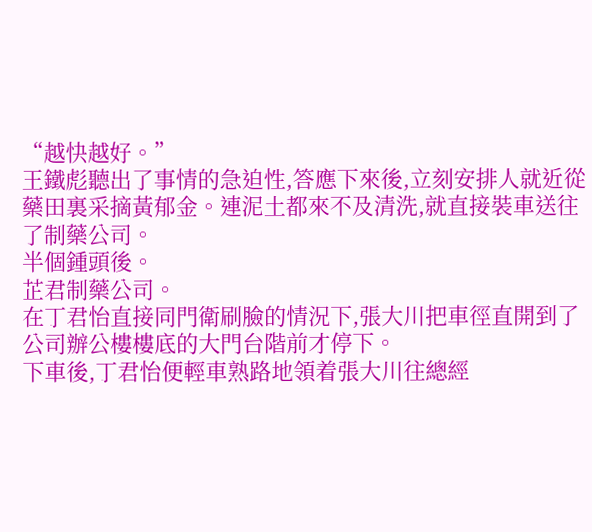“越快越好。”
王鐵彪聽出了事情的急迫性,答應下來後,立刻安排人就近從藥田裏采摘黃郁金。連泥土都來不及清洗,就直接裝車送往了制藥公司。
半個鍾頭後。
芷君制藥公司。
在丁君怡直接同門衛刷臉的情況下,張大川把車徑直開到了公司辦公樓樓底的大門台階前才停下。
下車後,丁君怡便輕車熟路地領着張大川往總經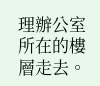理辦公室所在的樓層走去。